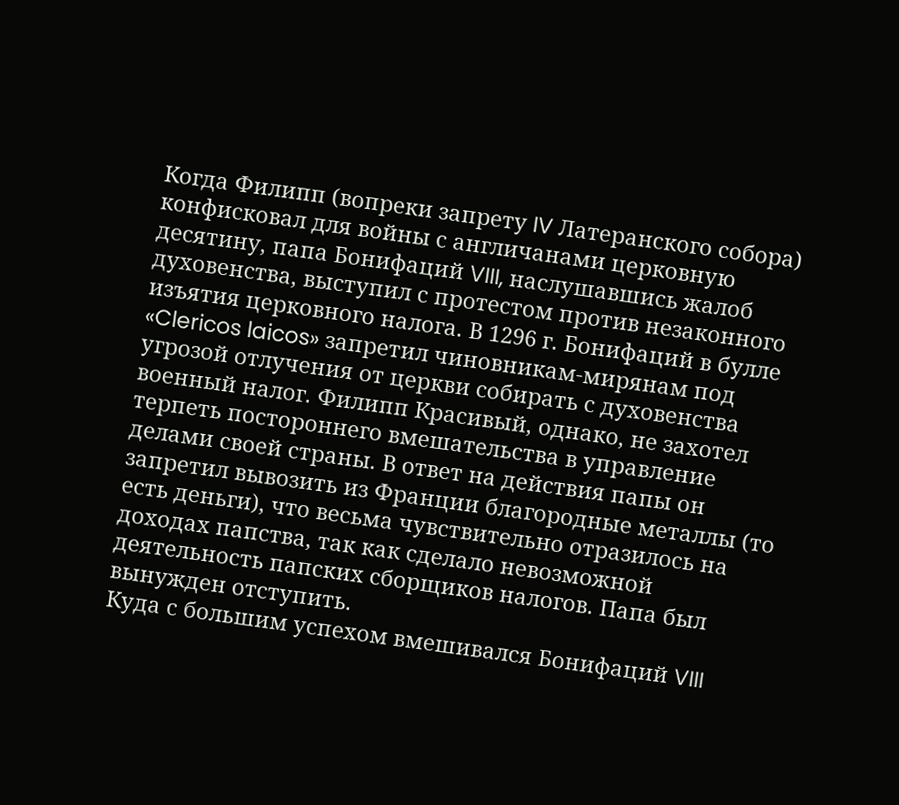Когда Филипп (вопреки запрету IV Латеранского собора) конфисковал для войны с англичанами церковную десятину, папа Бонифаций VIII, наслушавшись жалоб духовенства, выступил с протестом против незаконного изъятия церковного налога. В 1296 г. Бонифаций в булле «Clericos laicos» запретил чиновникам-мирянам под угрозой отлучения от церкви собирать с духовенства военный налог. Филипп Красивый, однако, не захотел терпеть постороннего вмешательства в управление делами своей страны. В ответ на действия папы он запретил вывозить из Франции благородные металлы (то есть деньги), что весьма чувствительно отразилось на доходах папства, так как сделало невозможной деятельность папских сборщиков налогов. Папа был вынужден отступить.
Куда с большим успехом вмешивался Бонифаций VIII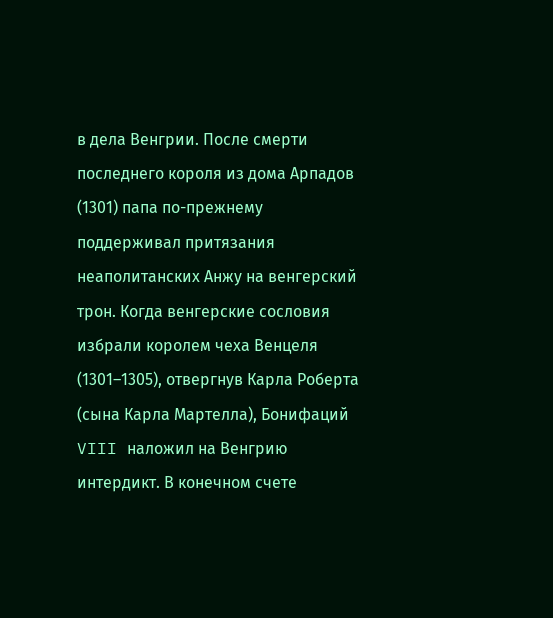в дела Венгрии. После смерти последнего короля из дома Арпадов (1301) папа по-прежнему поддерживал притязания неаполитанских Анжу на венгерский трон. Когда венгерские сословия избрали королем чеха Венцеля (1301–1305), отвергнув Карла Роберта (сына Карла Мартелла), Бонифаций VIII наложил на Венгрию интердикт. В конечном счете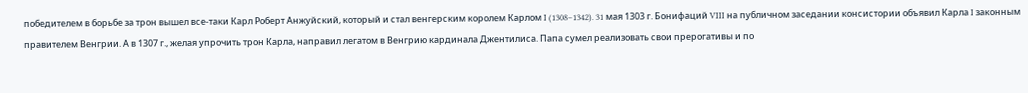победителем в борьбе за трон вышел все-таки Карл Роберт Анжуйский, который и стал венгерским королем Карлом I (1308–1342). 31 мая 1303 г. Бонифаций VIII на публичном заседании консистории объявил Карла I законным правителем Венгрии. А в 1307 г., желая упрочить трон Карла, направил легатом в Венгрию кардинала Джентилиса. Папа сумел реализовать свои прерогативы и по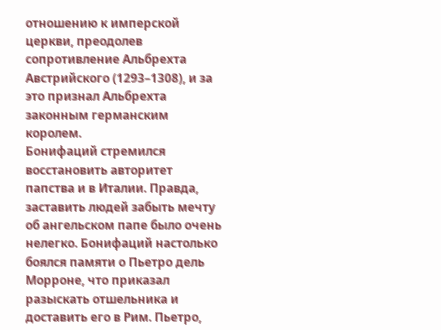отношению к имперской церкви, преодолев сопротивление Альбрехта Австрийского (1293–1308), и за это признал Альбрехта законным германским королем.
Бонифаций стремился восстановить авторитет папства и в Италии. Правда, заставить людей забыть мечту об ангельском папе было очень нелегко. Бонифаций настолько боялся памяти о Пьетро дель Морроне, что приказал разыскать отшельника и доставить его в Рим. Пьетро,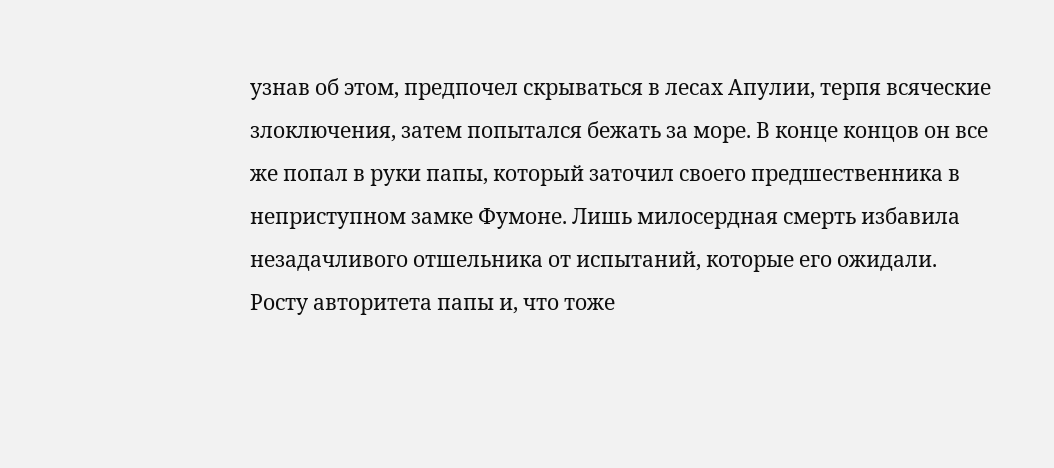узнав об этом, предпочел скрываться в лесах Апулии, терпя всяческие злоключения, затем попытался бежать за море. В конце концов он все же попал в руки папы, который заточил своего предшественника в неприступном замке Фумоне. Лишь милосердная смерть избавила незадачливого отшельника от испытаний, которые его ожидали.
Росту авторитета папы и, что тоже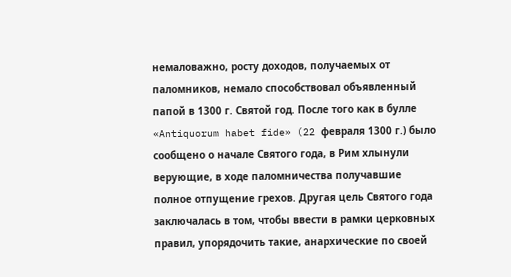немаловажно, росту доходов, получаемых от паломников, немало способствовал объявленный папой в 1300 г. Святой год. После того как в булле «Antiquorum habet fide» (22 февраля 1300 г.) было сообщено о начале Святого года, в Рим хлынули верующие, в ходе паломничества получавшие полное отпущение грехов. Другая цель Святого года заключалась в том, чтобы ввести в рамки церковных правил, упорядочить такие, анархические по своей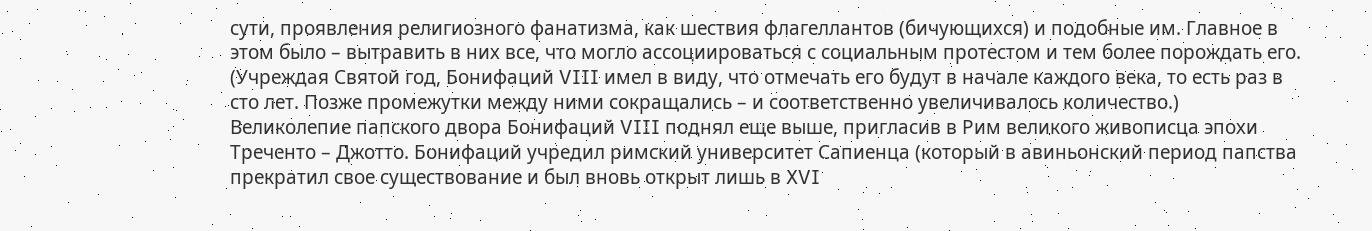сути, проявления религиозного фанатизма, как шествия флагеллантов (бичующихся) и подобные им. Главное в этом было – вытравить в них все, что могло ассоциироваться с социальным протестом и тем более порождать его. (Учреждая Святой год, Бонифаций VIII имел в виду, что отмечать его будут в начале каждого века, то есть раз в сто лет. Позже промежутки между ними сокращались – и соответственно увеличивалось количество.)
Великолепие папского двора Бонифаций VIII поднял еще выше, пригласив в Рим великого живописца эпохи Треченто – Джотто. Бонифаций учредил римский университет Сапиенца (который в авиньонский период папства прекратил свое существование и был вновь открыт лишь в XVI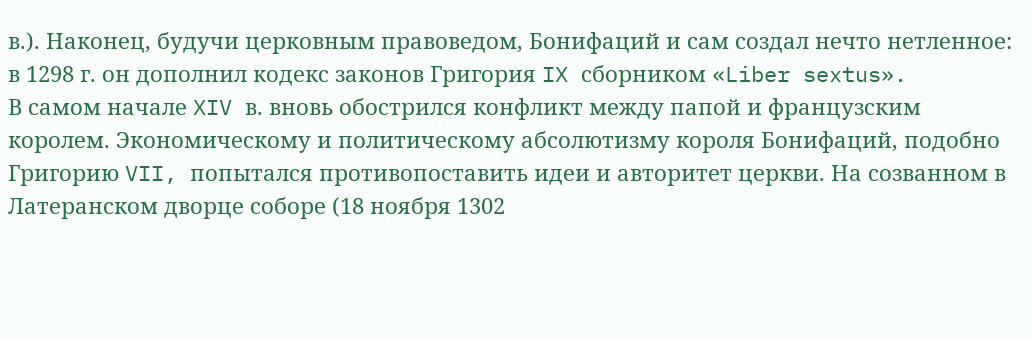в.). Наконец, будучи церковным правоведом, Бонифаций и сам создал нечто нетленное: в 1298 г. он дополнил кодекс законов Григория IX сборником «Liber sextus».
В самом начале XIV в. вновь обострился конфликт между папой и французским королем. Экономическому и политическому абсолютизму короля Бонифаций, подобно Григорию VII, попытался противопоставить идеи и авторитет церкви. На созванном в Латеранском дворце соборе (18 ноября 1302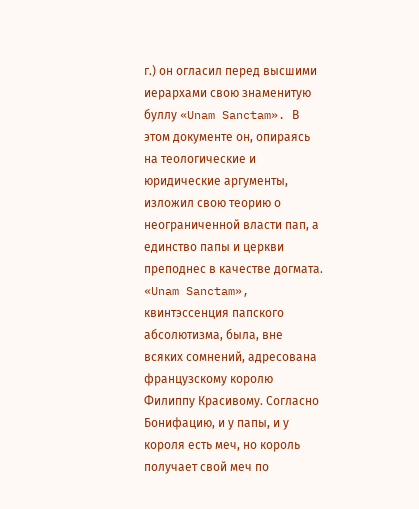г.) он огласил перед высшими иерархами свою знаменитую буллу «Unam Sanctam». В этом документе он, опираясь на теологические и юридические аргументы, изложил свою теорию о неограниченной власти пап, а единство папы и церкви преподнес в качестве догмата.
«Unam Sanctam», квинтэссенция папского абсолютизма, была, вне всяких сомнений, адресована французскому королю Филиппу Красивому. Согласно Бонифацию, и у папы, и у короля есть меч, но король получает свой меч по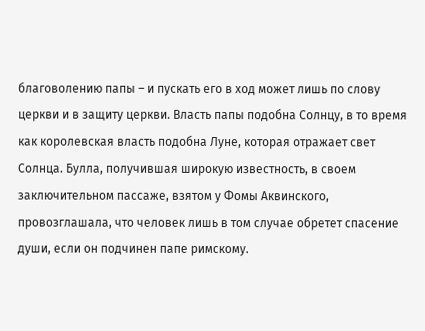благоволению папы – и пускать его в ход может лишь по слову церкви и в защиту церкви. Власть папы подобна Солнцу, в то время как королевская власть подобна Луне, которая отражает свет Солнца. Булла, получившая широкую известность, в своем заключительном пассаже, взятом у Фомы Аквинского, провозглашала, что человек лишь в том случае обретет спасение души, если он подчинен папе римскому.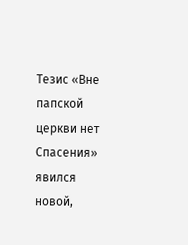Тезис «Вне папской церкви нет Спасения» явился новой,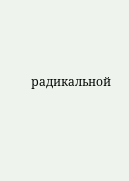радикальной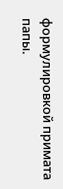формулировкой примата папы.